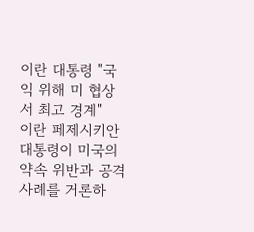이란 대통령 "국익 위해 미 협상서 최고 경계"
이란 페제시키안 대통령이 미국의 약속 위반과 공격 사례를 거론하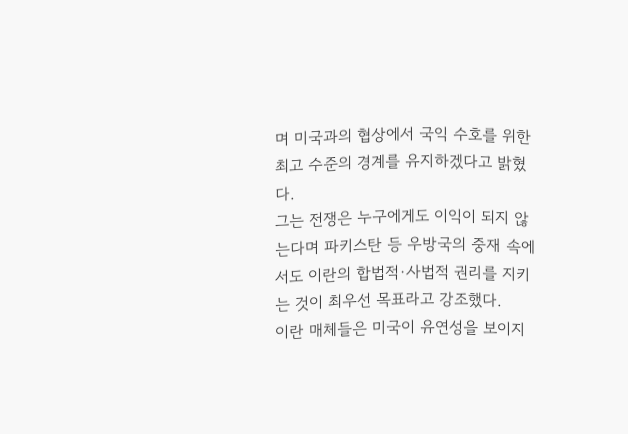며 미국과의 협상에서 국익 수호를 위한 최고 수준의 경계를 유지하겠다고 밝혔다.
그는 전쟁은 누구에게도 이익이 되지 않는다며 파키스탄 등 우방국의 중재 속에서도 이란의 합법적·사법적 권리를 지키는 것이 최우선 목표라고 강조했다.
이란 매체들은 미국이 유연성을 보이지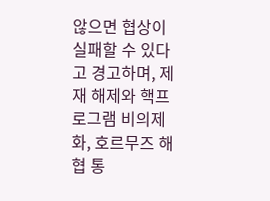않으면 협상이 실패할 수 있다고 경고하며, 제재 해제와 핵프로그램 비의제화, 호르무즈 해협 통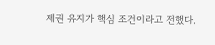제권 유지가 핵심 조건이라고 전했다.